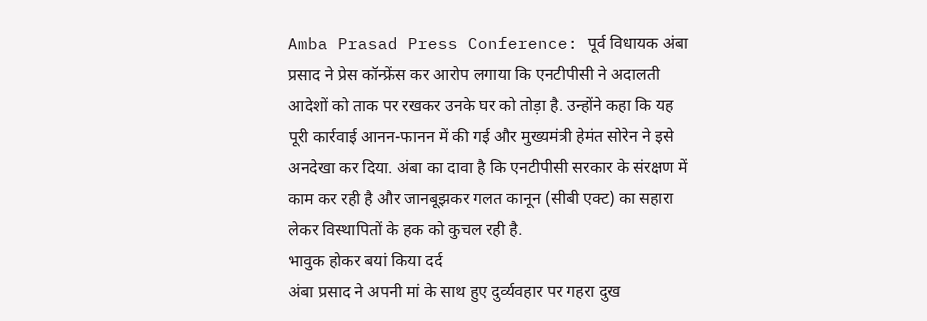Amba Prasad Press Conference: पूर्व विधायक अंबा प्रसाद ने प्रेस कॉन्फ्रेंस कर आरोप लगाया कि एनटीपीसी ने अदालती आदेशों को ताक पर रखकर उनके घर को तोड़ा है. उन्होंने कहा कि यह पूरी कार्रवाई आनन-फानन में की गई और मुख्यमंत्री हेमंत सोरेन ने इसे अनदेखा कर दिया. अंबा का दावा है कि एनटीपीसी सरकार के संरक्षण में काम कर रही है और जानबूझकर गलत कानून (सीबी एक्ट) का सहारा लेकर विस्थापितों के हक को कुचल रही है.
भावुक होकर बयां किया दर्द
अंबा प्रसाद ने अपनी मां के साथ हुए दुर्व्यवहार पर गहरा दुख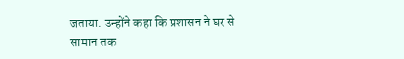जताया. उन्होंने कहा कि प्रशासन ने घर से सामान तक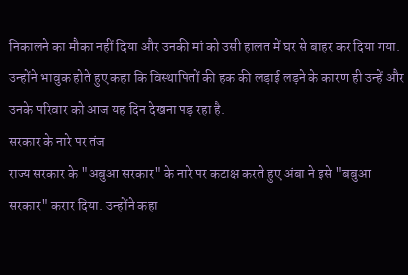निकालने का मौका नहीं दिया और उनकी मां को उसी हालत में घर से बाहर कर दिया गया. उन्होंने भावुक होते हुए कहा कि विस्थापितों की हक की लड़ाई लड़ने के कारण ही उन्हें और उनके परिवार को आज यह दिन देखना पड़ रहा है.
सरकार के नारे पर तंज
राज्य सरकार के "अबुआ सरकार" के नारे पर कटाक्ष करते हुए अंबा ने इसे "बबुआ सरकार" करार दिया. उन्होंने कहा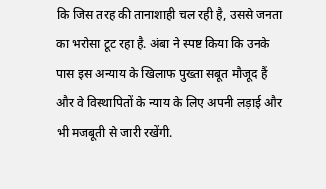कि जिस तरह की तानाशाही चल रही है, उससे जनता का भरोसा टूट रहा है. अंबा ने स्पष्ट किया कि उनके पास इस अन्याय के खिलाफ पुख्ता सबूत मौजूद हैं और वे विस्थापितों के न्याय के लिए अपनी लड़ाई और भी मजबूती से जारी रखेंगी.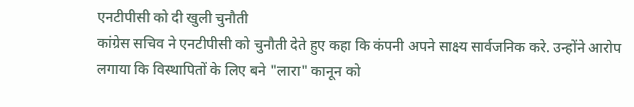एनटीपीसी को दी खुली चुनौती
कांग्रेस सचिव ने एनटीपीसी को चुनौती देते हुए कहा कि कंपनी अपने साक्ष्य सार्वजनिक करे. उन्होंने आरोप लगाया कि विस्थापितों के लिए बने "लारा" कानून को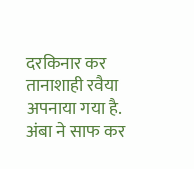दरकिनार कर तानाशाही रवैया अपनाया गया है. अंबा ने साफ कर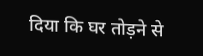दिया कि घर तोड़ने से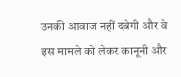उनकी आवाज नहीं दबेगी और वे इस मामले को लेकर कानूनी और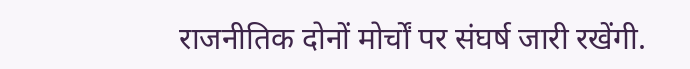राजनीतिक दोनों मोर्चों पर संघर्ष जारी रखेंगी.